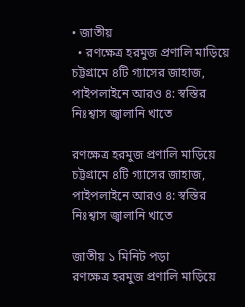• জাতীয়
  • রণক্ষেত্র হরমুজ প্রণালি মাড়িয়ে চট্টগ্রামে ৪টি গ্যাসের জাহাজ, পাইপলাইনে আরও ৪: স্বস্তির নিঃশ্বাস জ্বালানি খাতে

রণক্ষেত্র হরমুজ প্রণালি মাড়িয়ে চট্টগ্রামে ৪টি গ্যাসের জাহাজ, পাইপলাইনে আরও ৪: স্বস্তির নিঃশ্বাস জ্বালানি খাতে

জাতীয় ১ মিনিট পড়া
রণক্ষেত্র হরমুজ প্রণালি মাড়িয়ে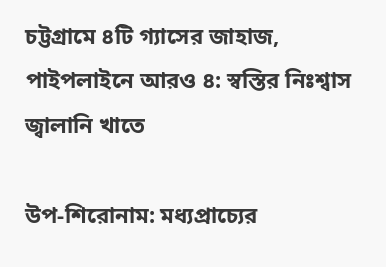চট্টগ্রামে ৪টি গ্যাসের জাহাজ, পাইপলাইনে আরও ৪: স্বস্তির নিঃশ্বাস জ্বালানি খাতে

উপ-শিরোনাম: মধ্যপ্রাচ্যের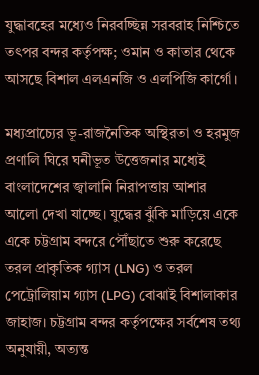যুদ্ধাবহের মধ্যেও নিরবচ্ছিন্ন সরবরাহ নিশ্চিতে তৎপর বন্দর কর্তৃপক্ষ; ওমান ও কাতার থেকে আসছে বিশাল এলএনজি ও এলপিজি কার্গো।

মধ্যপ্রাচ্যের ভূ-রাজনৈতিক অস্থিরতা ও হরমুজ প্রণালি ঘিরে ঘনীভূত উত্তেজনার মধ্যেই বাংলাদেশের জ্বালানি নিরাপত্তায় আশার আলো দেখা যাচ্ছে। যুদ্ধের ঝুঁকি মাড়িয়ে একে একে চট্টগ্রাম বন্দরে পৌঁছাতে শুরু করেছে তরল প্রাকৃতিক গ্যাস (LNG) ও তরল পেট্রোলিয়াম গ্যাস (LPG) বোঝাই বিশালাকার জাহাজ। চট্টগ্রাম বন্দর কর্তৃপক্ষের সর্বশেষ তথ্য অনুযায়ী, অত্যন্ত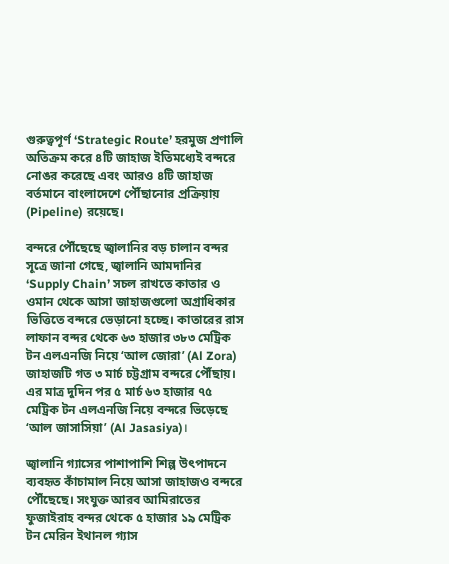গুরুত্বপূর্ণ ‘Strategic Route’ হরমুজ প্রণালি অতিক্রম করে ৪টি জাহাজ ইতিমধ্যেই বন্দরে নোঙর করেছে এবং আরও ৪টি জাহাজ বর্তমানে বাংলাদেশে পৌঁছানোর প্রক্রিয়ায় (Pipeline) রয়েছে।

বন্দরে পৌঁছেছে জ্বালানির বড় চালান বন্দর সূত্রে জানা গেছে, জ্বালানি আমদানির ‘Supply Chain’ সচল রাখতে কাতার ও ওমান থেকে আসা জাহাজগুলো অগ্রাধিকার ভিত্তিতে বন্দরে ভেড়ানো হচ্ছে। কাতারের রাস লাফান বন্দর থেকে ৬৩ হাজার ৩৮৩ মেট্রিক টন এলএনজি নিয়ে ‘আল জোরা’ (Al Zora) জাহাজটি গত ৩ মার্চ চট্টগ্রাম বন্দরে পৌঁছায়। এর মাত্র দুদিন পর ৫ মার্চ ৬৩ হাজার ৭৫ মেট্রিক টন এলএনজি নিয়ে বন্দরে ভিড়েছে ‘আল জাসাসিয়া’ (Al Jasasiya)।

জ্বালানি গ্যাসের পাশাপাশি শিল্প উৎপাদনে ব্যবহৃত কাঁচামাল নিয়ে আসা জাহাজও বন্দরে পৌঁছেছে। সংযুক্ত আরব আমিরাতের ফুজাইরাহ বন্দর থেকে ৫ হাজার ১৯ মেট্রিক টন মেরিন ইথানল গ্যাস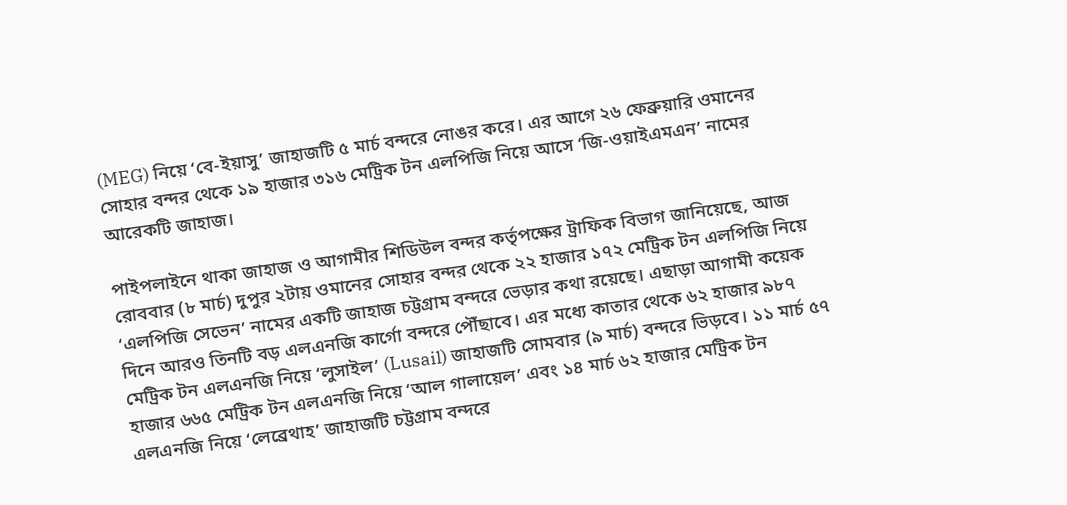(MEG) নিয়ে ‘বে-ইয়াসু’ জাহাজটি ৫ মার্চ বন্দরে নোঙর করে। এর আগে ২৬ ফেব্রুয়ারি ওমানের সোহার বন্দর থেকে ১৯ হাজার ৩১৬ মেট্রিক টন এলপিজি নিয়ে আসে ‘জি-ওয়াইএমএন’ নামের আরেকটি জাহাজ।

পাইপলাইনে থাকা জাহাজ ও আগামীর শিডিউল বন্দর কর্তৃপক্ষের ট্রাফিক বিভাগ জানিয়েছে, আজ রোববার (৮ মার্চ) দুপুর ২টায় ওমানের সোহার বন্দর থেকে ২২ হাজার ১৭২ মেট্রিক টন এলপিজি নিয়ে ‘এলপিজি সেভেন’ নামের একটি জাহাজ চট্টগ্রাম বন্দরে ভেড়ার কথা রয়েছে। এছাড়া আগামী কয়েক দিনে আরও তিনটি বড় এলএনজি কার্গো বন্দরে পৌঁছাবে। এর মধ্যে কাতার থেকে ৬২ হাজার ৯৮৭ মেট্রিক টন এলএনজি নিয়ে ‘লুসাইল’ (Lusail) জাহাজটি সোমবার (৯ মার্চ) বন্দরে ভিড়বে। ১১ মার্চ ৫৭ হাজার ৬৬৫ মেট্রিক টন এলএনজি নিয়ে ‘আল গালায়েল’ এবং ১৪ মার্চ ৬২ হাজার মেট্রিক টন এলএনজি নিয়ে ‘লেব্রেথাহ’ জাহাজটি চট্টগ্রাম বন্দরে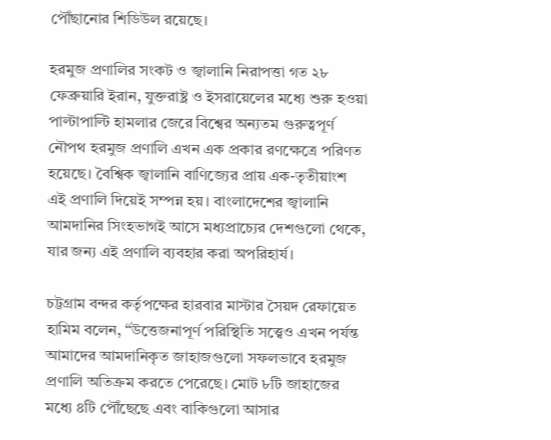পৌঁছানোর শিডিউল রয়েছে।

হরমুজ প্রণালির সংকট ও জ্বালানি নিরাপত্তা গত ২৮ ফেব্রুয়ারি ইরান, যুক্তরাষ্ট্র ও ইসরায়েলের মধ্যে শুরু হওয়া পাল্টাপাল্টি হামলার জেরে বিশ্বের অন্যতম গুরুত্বপূর্ণ নৌপথ হরমুজ প্রণালি এখন এক প্রকার রণক্ষেত্রে পরিণত হয়েছে। বৈশ্বিক জ্বালানি বাণিজ্যের প্রায় এক-তৃতীয়াংশ এই প্রণালি দিয়েই সম্পন্ন হয়। বাংলাদেশের জ্বালানি আমদানির সিংহভাগই আসে মধ্যপ্রাচ্যের দেশগুলো থেকে, যার জন্য এই প্রণালি ব্যবহার করা অপরিহার্য।

চট্টগ্রাম বন্দর কর্তৃপক্ষের হারবার মাস্টার সৈয়দ রেফায়েত হামিম বলেন, “উত্তেজনাপূর্ণ পরিস্থিতি সত্ত্বেও এখন পর্যন্ত আমাদের আমদানিকৃত জাহাজগুলো সফলভাবে হরমুজ প্রণালি অতিক্রম করতে পেরেছে। মোট ৮টি জাহাজের মধ্যে ৪টি পৌঁছেছে এবং বাকিগুলো আসার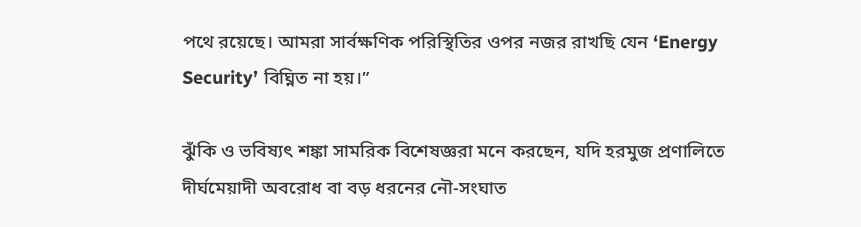পথে রয়েছে। আমরা সার্বক্ষণিক পরিস্থিতির ওপর নজর রাখছি যেন ‘Energy Security’ বিঘ্নিত না হয়।”

ঝুঁকি ও ভবিষ্যৎ শঙ্কা সামরিক বিশেষজ্ঞরা মনে করছেন, যদি হরমুজ প্রণালিতে দীর্ঘমেয়াদী অবরোধ বা বড় ধরনের নৌ-সংঘাত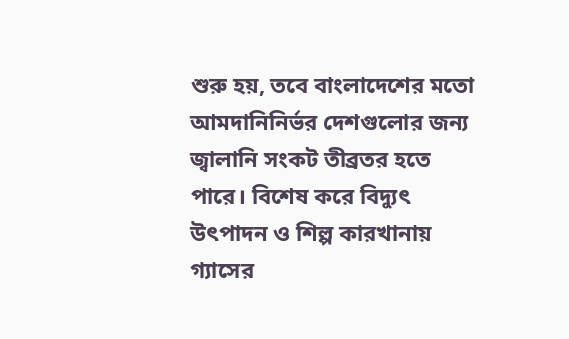শুরু হয়, তবে বাংলাদেশের মতো আমদানিনির্ভর দেশগুলোর জন্য জ্বালানি সংকট তীব্রতর হতে পারে। বিশেষ করে বিদ্যুৎ উৎপাদন ও শিল্প কারখানায় গ্যাসের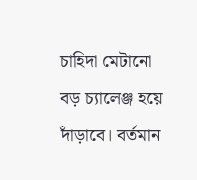চাহিদা মেটানো বড় চ্যালেঞ্জ হয়ে দাঁড়াবে। বর্তমান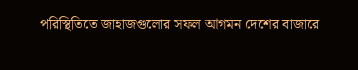পরিস্থিতিতে জাহাজগুলোর সফল আগমন দেশের বাজারে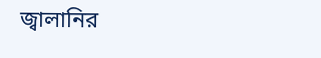জ্বালানির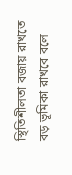স্থিতিশীলতা বজায় রাখতে বড় ভূমিকা রাখবে বলে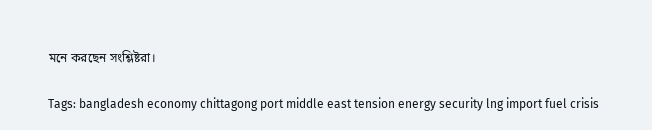মনে করছেন সংশ্লিষ্টরা।

Tags: bangladesh economy chittagong port middle east tension energy security lng import fuel crisis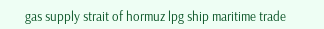gas supply strait of hormuz lpg ship maritime trade